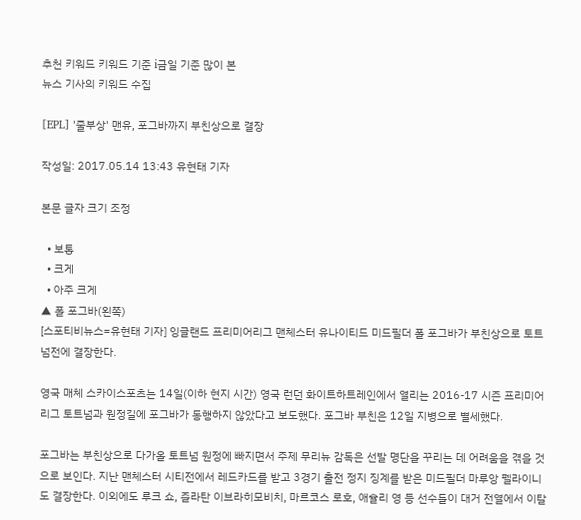추천 키워드 키워드 기준 i금일 기준 많이 본
뉴스 기사의 키워드 수집

[EPL] '줄부상' 맨유, 포그바까지 부친상으로 결장

작성일: 2017.05.14 13:43 유현태 기자

본문 글자 크기 조정

  • 보통
  • 크게
  • 아주 크게
▲ 폴 포그바(왼쪽)
[스포티비뉴스=유현태 기자] 잉글랜드 프리미어리그 맨체스터 유나이티드 미드필더 폴 포그바가 부친상으로 토트넘전에 결장한다.

영국 매체 스카이스포츠는 14일(이하 현지 시간) 영국 런던 화이트하트레인에서 열리는 2016-17 시즌 프리미어리그 토트넘과 원정길에 포그바가 동행하지 않았다고 보도했다. 포그바 부친은 12일 지병으로 별세했다.

포그바는 부친상으로 다가올 토트넘 원정에 빠지면서 주제 무리뉴 감독은 선발 명단을 꾸리는 데 어려움을 겪을 것으로 보인다. 지난 맨체스터 시티전에서 레드카드를 받고 3경기 출전 정지 징계를 받은 미드필더 마루앙 펠라이니도 결장한다. 이외에도 루크 쇼, 즐라탄 이브라히모비치, 마르코스 로호, 애슐리 영 등 선수들이 대거 전열에서 이탈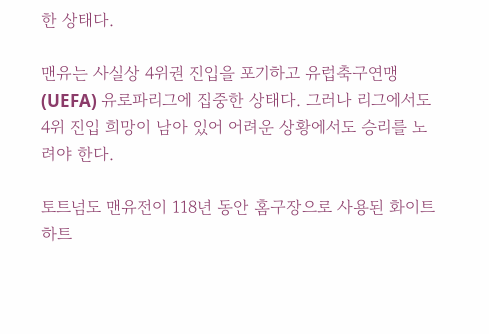한 상태다.

맨유는 사실상 4위권 진입을 포기하고 유럽축구연맹(UEFA) 유로파리그에 집중한 상태다. 그러나 리그에서도 4위 진입 희망이 남아 있어 어려운 상황에서도 승리를 노려야 한다.

토트넘도 맨유전이 118년 동안 홈구장으로 사용된 화이트 하트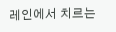레인에서 치르는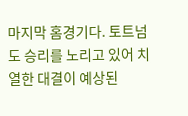마지막 홈경기다. 토트넘도 승리를 노리고 있어 치열한 대결이 예상된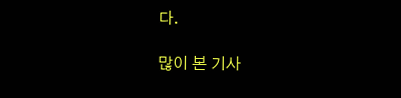다.

많이 본 기사